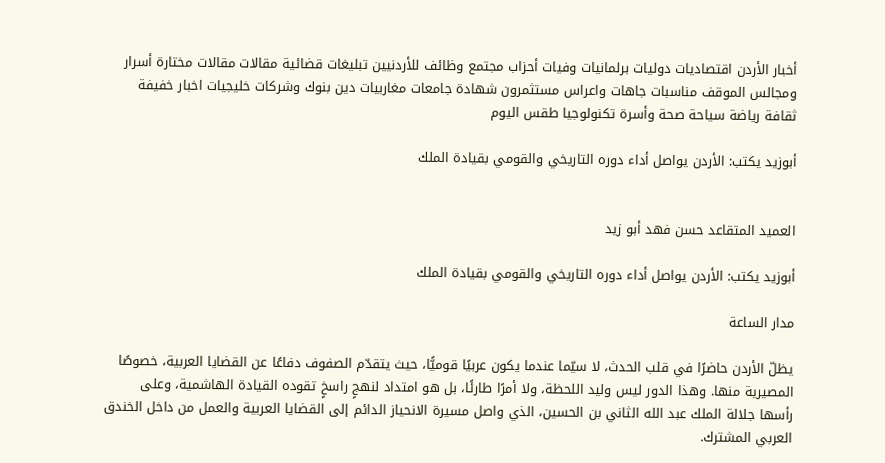أخبار الأردن اقتصاديات دوليات برلمانيات وفيات أحزاب مجتمع وظائف للأردنيين تبليغات قضائية مقالات مقالات مختارة أسرار ومجالس الموقف مناسبات جاهات واعراس مستثمرون شهادة جامعات مغاربيات دين بنوك وشركات خليجيات اخبار خفيفة ثقافة رياضة سياحة صحة وأسرة تكنولوجيا طقس اليوم

أبوزيد يكتب: الأردن يواصل أداء دوره التاريخي والقومي بقيادة الملك


العميد المتقاعد حسن فهد أبو زيد

أبوزيد يكتب: الأردن يواصل أداء دوره التاريخي والقومي بقيادة الملك

مدار الساعة

يظلّ الأردن حاضرًا في قلب الحدث، لا سيّما عندما يكون عربيًا قوميًّا، حيث يتقدّم الصفوف دفاعًا عن القضايا العربية، خصوصًا المصيرية منها. وهذا الدور ليس وليد اللحظة، ولا أمرًا طارئًا، بل هو امتداد لنهجٍ راسخٍ تقوده القيادة الهاشمية، وعلى رأسها جلالة الملك عبد الله الثاني بن الحسين، الذي واصل مسيرة الانحياز الدائم إلى القضايا العربية والعمل من داخل الخندق العربي المشترك.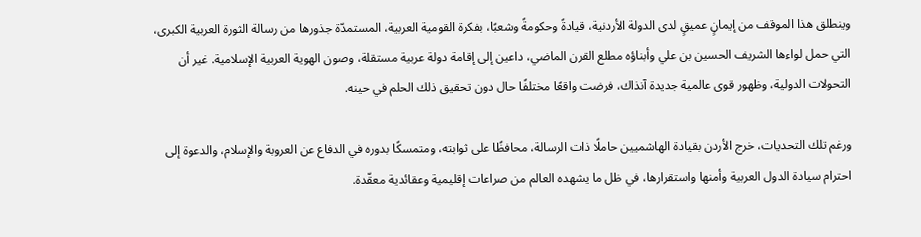وينطلق هذا الموقف من إيمانٍ عميقٍ لدى الدولة الأردنية، قيادةً وحكومةً وشعبًا، بفكرة القومية العربية، المستمدّة جذورها من رسالة الثورة العربية الكبرى، التي حمل لواءها الشريف الحسين بن علي وأبناؤه مطلع القرن الماضي، داعين إلى إقامة دولة عربية مستقلة، وصون الهوية العربية الإسلامية. غير أن التحولات الدولية، وظهور قوى عالمية جديدة آنذاك، فرضت واقعًا مختلفًا حال دون تحقيق ذلك الحلم في حينه.

ورغم تلك التحديات، خرج الأردن بقيادة الهاشميين حاملًا ذات الرسالة، محافظًا على ثوابته، ومتمسكًا بدوره في الدفاع عن العروبة والإسلام، والدعوة إلى احترام سيادة الدول العربية وأمنها واستقرارها، في ظل ما يشهده العالم من صراعات إقليمية وعقائدية معقّدة.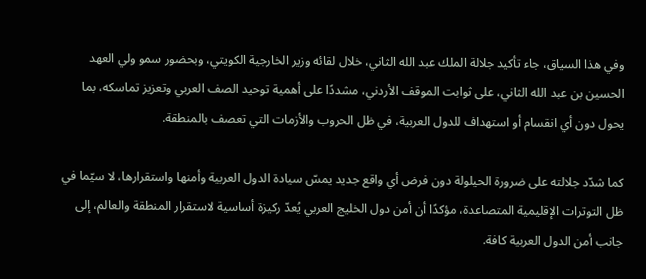وفي هذا السياق، جاء تأكيد جلالة الملك عبد الله الثاني، خلال لقائه وزير الخارجية الكويتي، وبحضور سمو ولي العهد الحسين بن عبد الله الثاني، على ثوابت الموقف الأردني، مشددًا على أهمية توحيد الصف العربي وتعزيز تماسكه، بما يحول دون أي انقسام أو استهداف للدول العربية، في ظل الحروب والأزمات التي تعصف بالمنطقة.

كما شدّد جلالته على ضرورة الحيلولة دون فرض أي واقع جديد يمسّ سيادة الدول العربية وأمنها واستقرارها، لا سيّما في ظل التوترات الإقليمية المتصاعدة، مؤكدًا أن أمن دول الخليج العربي يُعدّ ركيزة أساسية لاستقرار المنطقة والعالم، إلى جانب أمن الدول العربية كافة.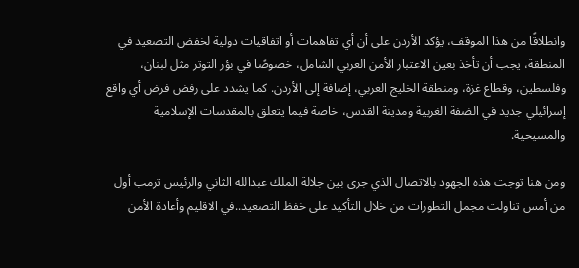وانطلاقًا من هذا الموقف، يؤكد الأردن على أن أي تفاهمات أو اتفاقيات دولية لخفض التصعيد في المنطقة، يجب أن تأخذ بعين الاعتبار الأمن العربي الشامل، خصوصًا في بؤر التوتر مثل لبنان، وفلسطين، وقطاع غزة، ومنطقة الخليج العربي، إضافة إلى الأردن. كما يشدد على رفض فرض أي واقع إسرائيلي جديد في الضفة الغربية ومدينة القدس، خاصة فيما يتعلق بالمقدسات الإسلامية والمسيحية.

ومن هنا توجت هذه الجهود بالاتصال الذي جرى بين جلالة الملك عبدالله الثاني والرئيس ترمب أول من أمس تناولت مجمل التطورات من خلال التأكيد على خفظ التصعيد..في الاقليم وأعادة الأمن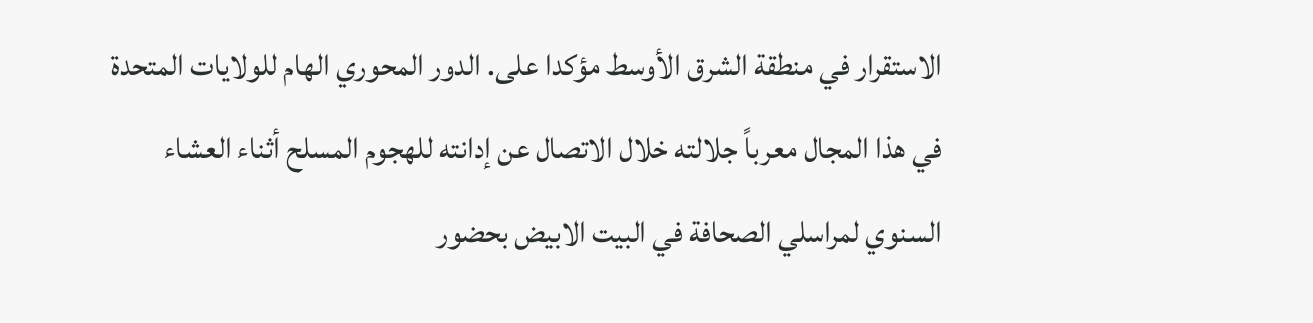الاستقرار في منطقة الشرق الأوسط مؤكدا على. الدور المحوري الهام للولايات المتحدة في هذا المجال معرباً جلالته خلال الاتصال عن إدانته للهجوم المسلح أثناء العشاء السنوي لمراسلي الصحافة في البيت الابيض بحضور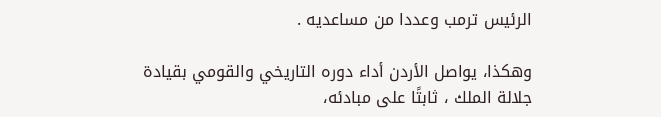الرئيس ترمب وعددا من مساعديه .

وهكذا، يواصل الأردن أداء دوره التاريخي والقومي بقيادة جلالة الملك ، ثابتًا على مبادئه،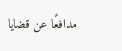مدافعًا عن قضايا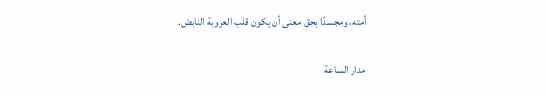أمته، ومجسدًا بحق معنى أن يكون قلب العروبة النابض.

مدار الساعة